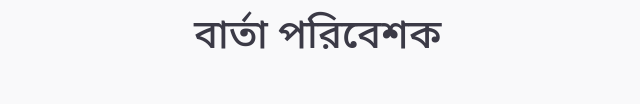বার্তা পরিবেশক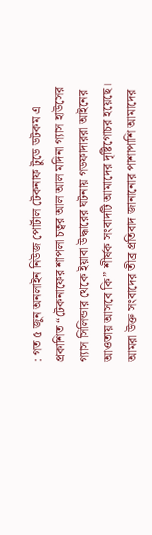: গত ৫ জুন অনলাইন নিউজ পোর্টাল টেকনাফ টুডে ডটকম এ প্রকাশিত “টেকনাফের শাপলা চত্বর আল আল মদিনা গ্যাস হাউসের গ্যাস সিলিন্ডার থেকে ইয়াবা উদ্ধারের ঘটনায় গডফাদাররা আইনের আওতায় আসবে কি” শীর্ষক সংবাদটি আমাদের দৃষ্টিগোচর হয়েছে।
আমরা উক্ত সংবাদের তীব্র প্রতিবাদ জানানোর পাশাপাশি আমাদের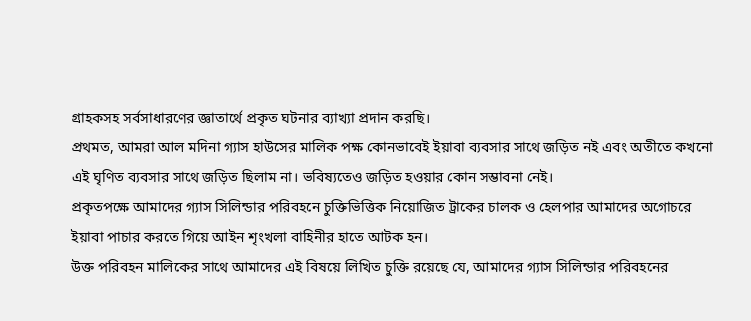গ্রাহকসহ সর্বসাধারণের জ্ঞাতার্থে প্রকৃত ঘটনার ব্যাখ্যা প্রদান করছি।
প্রথমত, আমরা আল মদিনা গ্যাস হাউসের মালিক পক্ষ কোনভাবেই ইয়াবা ব্যবসার সাথে জড়িত নই এবং অতীতে কখনো এই ঘৃণিত ব্যবসার সাথে জড়িত ছিলাম না। ভবিষ্যতেও জড়িত হওয়ার কোন সম্ভাবনা নেই।
প্রকৃতপক্ষে আমাদের গ্যাস সিলিন্ডার পরিবহনে চুক্তিভিত্তিক নিয়োজিত ট্রাকের চালক ও হেলপার আমাদের অগোচরে ইয়াবা পাচার করতে গিয়ে আইন শৃংখলা বাহিনীর হাতে আটক হন।
উক্ত পরিবহন মালিকের সাথে আমাদের এই বিষয়ে লিখিত চুক্তি রয়েছে যে, আমাদের গ্যাস সিলিন্ডার পরিবহনের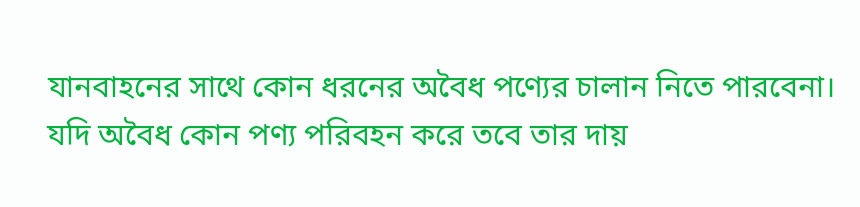যানবাহনের সাথে কোন ধরনের অবৈধ পণ্যের চালান নিতে পারবেনা। যদি অবৈধ কোন পণ্য পরিবহন করে তবে তার দায়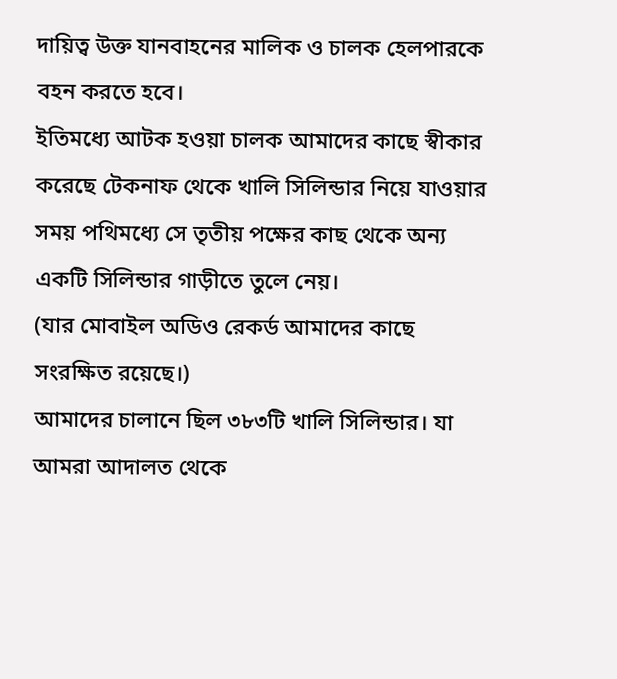দায়িত্ব উক্ত যানবাহনের মালিক ও চালক হেলপারকে বহন করতে হবে।
ইতিমধ্যে আটক হওয়া চালক আমাদের কাছে স্বীকার করেছে টেকনাফ থেকে খালি সিলিন্ডার নিয়ে যাওয়ার সময় পথিমধ্যে সে তৃতীয় পক্ষের কাছ থেকে অন্য একটি সিলিন্ডার গাড়ীতে তুলে নেয়।
(যার মোবাইল অডিও রেকর্ড আমাদের কাছে সংরক্ষিত রয়েছে।)
আমাদের চালানে ছিল ৩৮৩টি খালি সিলিন্ডার। যা আমরা আদালত থেকে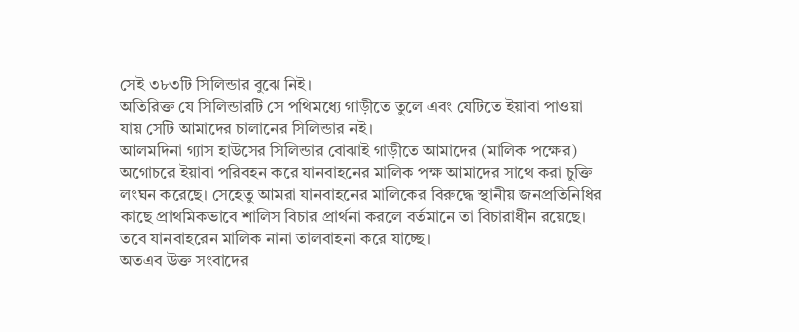সেই ৩৮৩টি সিলিন্ডার বুঝে নিই।
অতিরিক্ত যে সিলিন্ডারটি সে পথিমধ্যে গাড়ীতে তুলে এবং যেটিতে ইয়াবা পাওয়া যায় সেটি আমাদের চালানের সিলিন্ডার নই।
আলমদিনা গ্যাস হাউসের সিলিন্ডার বোঝাই গাড়ীতে আমাদের (মালিক পক্ষের) অগোচরে ইয়াবা পরিবহন করে যানবাহনের মালিক পক্ষ আমাদের সাথে করা চুক্তি লংঘন করেছে। সেহেতু আমরা যানবাহনের মালিকের বিরুদ্ধে স্থানীয় জনপ্রতিনিধির কাছে প্রাথমিকভাবে শালিস বিচার প্রার্থনা করলে বর্তমানে তা বিচারাধীন রয়েছে। তবে যানবাহরেন মালিক নানা তালবাহনা করে যাচ্ছে।
অতএব উক্ত সংবাদের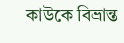কাউকে বিভ্রান্ত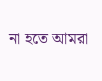না হতে আমরা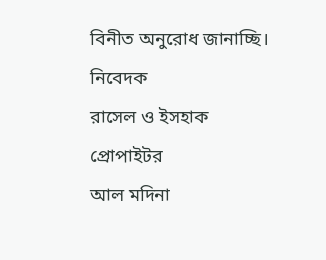বিনীত অনুরোধ জানাচ্ছি।
নিবেদক
রাসেল ও ইসহাক
প্রোপাইটর
আল মদিনা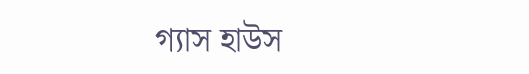গ্যাস হাউস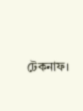টেকনাফ।